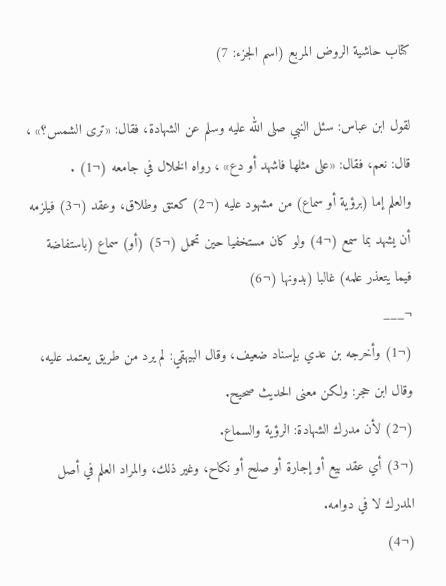كتاب حاشية الروض المربع (اسم الجزء: 7)

لقول ابن عباس: سئل النبي صلى الله عليه وسلم عن الشهادة، فقال: «ترى الشمس؟» ، قال: نعم، فقال: «على مثلها فاشهد أو دع» ، رواه الخلال في جامعه (¬1) .
والعلم إما (برؤية أو سماع) من مشهود عليه (¬2) كعتق وطلاق، وعقد (¬3) فيلزمه أن يشهد بما سمع (¬4) ولو كان مستخفيا حين تحمل (¬5) (أو) سماع (باستفاضة فيما يتعذر علمه) غالبا (بدونها (¬6)
¬___
(¬1) وأخرجه بن عدي بإسناد ضعيف، وقال البيهقي: لم يرد من طريق يعتمد عليه، وقال ابن حجر: ولكن معنى الحديث صحيح.
(¬2) لأن مدرك الشهادة: الرؤية والسماع.
(¬3) أي عقد بيع أو إجارة أو صلح أو نكاح، وغير ذلك، والمراد العلم في أصل المدرك لا في دوامه.
(¬4)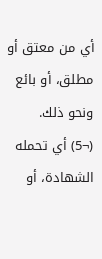أي من معتق أو مطلق، أو بائع ونحو ذلك.
(¬5) أي تحمله الشهادة، أو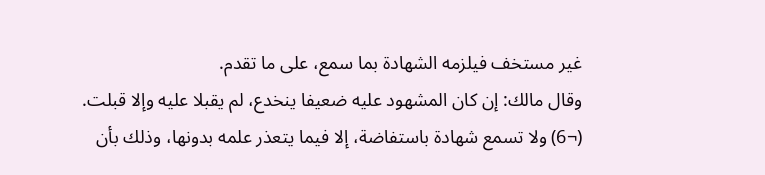غير مستخف فيلزمه الشهادة بما سمع، على ما تقدم.
وقال مالك: إن كان المشهود عليه ضعيفا ينخدع، لم يقبلا عليه وإلا قبلت.
(¬6) ولا تسمع شهادة باستفاضة، إلا فيما يتعذر علمه بدونها، وذلك بأن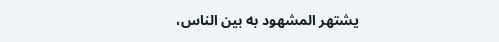يشتهر المشهود به بين الناس،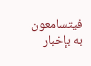فيتسامعون به بإخبار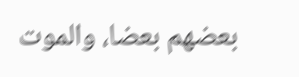بعضهم بعضا، والموت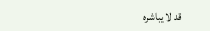قد لا يباشره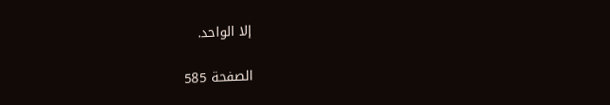إلا الواحد.

الصفحة 585